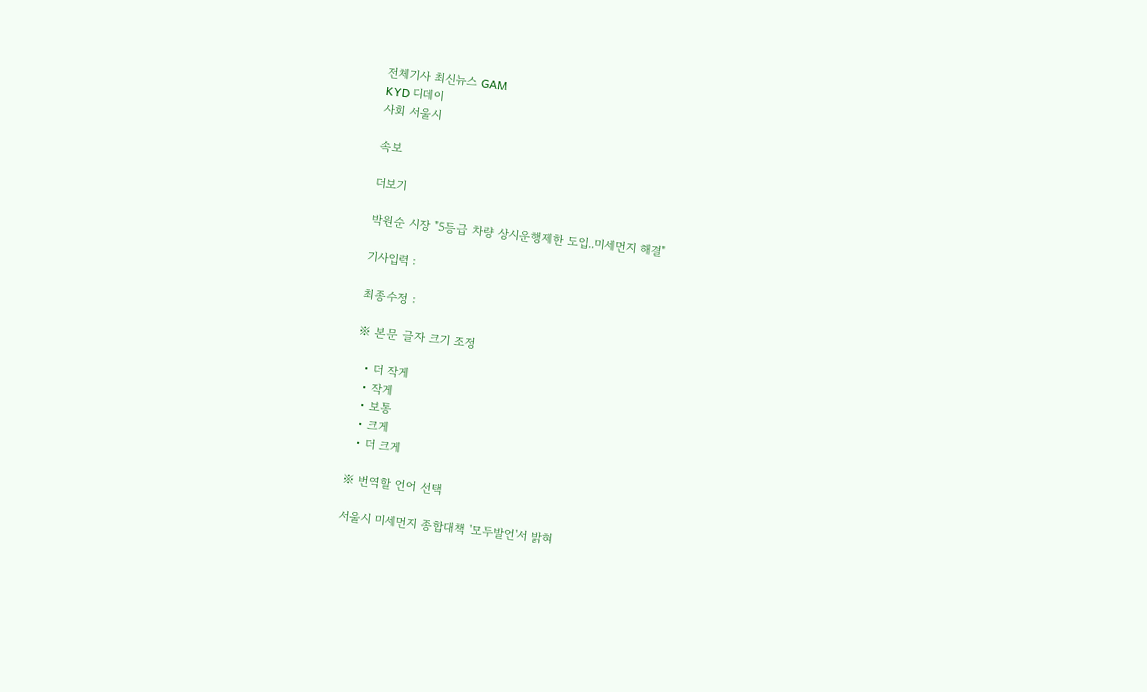전체기사 최신뉴스 GAM
KYD 디데이
사회 서울시

속보

더보기

박원순 시장 "5등급 차량 상시운행제한 도입..미세먼지 해결"

기사입력 :

최종수정 :

※ 본문 글자 크기 조정

  • 더 작게
  • 작게
  • 보통
  • 크게
  • 더 크게

※ 번역할 언어 선택

서울시 미세먼지 종합대책 '모두발언'서 밝혀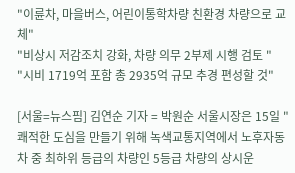"이륜차, 마을버스, 어린이통학차량 친환경 차량으로 교체"
"비상시 저감조치 강화, 차량 의무 2부제 시행 검토 "
"시비 1719억 포함 총 2935억 규모 추경 편성할 것"

[서울=뉴스핌] 김연순 기자 = 박원순 서울시장은 15일 "쾌적한 도심을 만들기 위해 녹색교통지역에서 노후자동차 중 최하위 등급의 차량인 5등급 차량의 상시운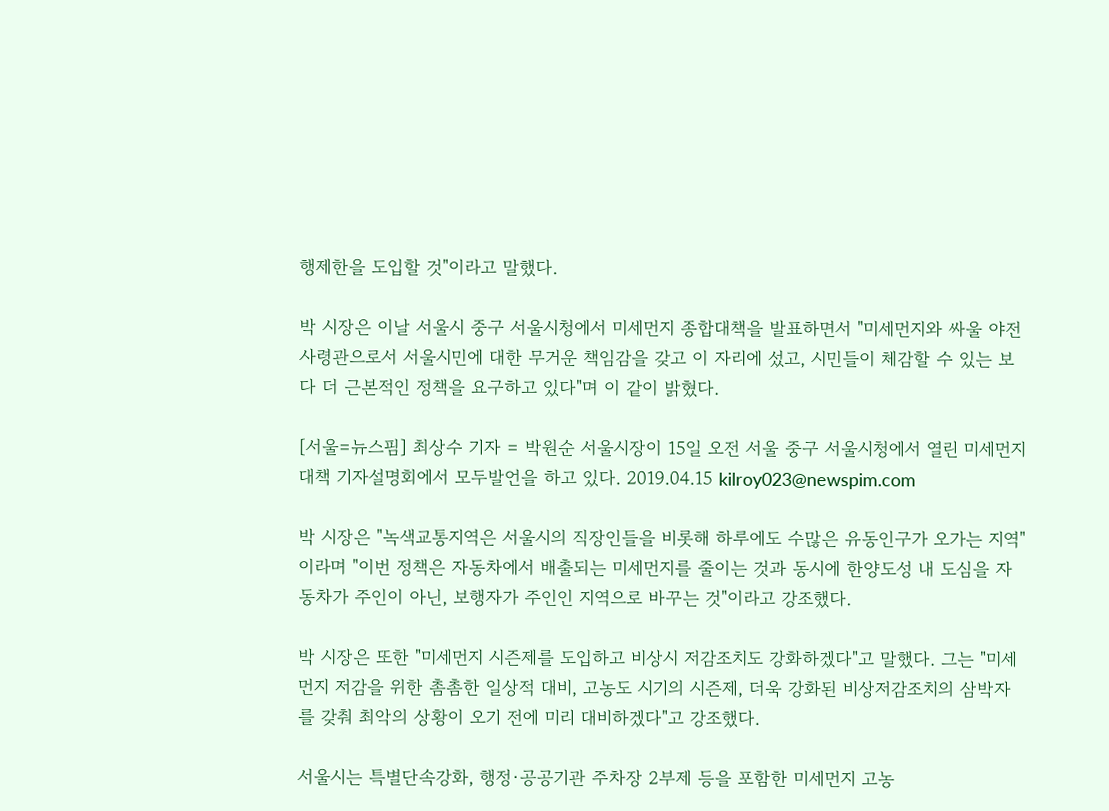행제한을 도입할 것"이라고 말했다.

박 시장은 이날 서울시 중구 서울시청에서 미세먼지 종합대책을 발표하면서 "미세먼지와 싸울 야전사령관으로서 서울시민에 대한 무거운 책임감을 갖고 이 자리에 섰고, 시민들이 체감할 수 있는 보다 더 근본적인 정책을 요구하고 있다"며 이 같이 밝혔다.

[서울=뉴스핌] 최상수 기자 = 박원순 서울시장이 15일 오전 서울 중구 서울시청에서 열린 미세먼지 대책 기자설명회에서 모두발언을 하고 있다. 2019.04.15 kilroy023@newspim.com

박 시장은 "녹색교통지역은 서울시의 직장인들을 비롯해 하루에도 수많은 유동인구가 오가는 지역"이라며 "이번 정책은 자동차에서 배출되는 미세먼지를 줄이는 것과 동시에 한양도성 내 도심을 자동차가 주인이 아닌, 보행자가 주인인 지역으로 바꾸는 것"이라고 강조했다.

박 시장은 또한 "미세먼지 시즌제를 도입하고 비상시 저감조치도 강화하겠다"고 말했다. 그는 "미세먼지 저감을 위한 촘촘한 일상적 대비, 고농도 시기의 시즌제, 더욱 강화된 비상저감조치의 삼박자를 갖춰 최악의 상황이 오기 전에 미리 대비하겠다"고 강조했다.

서울시는 특별단속강화, 행정·공공기관 주차장 2부제 등을 포함한 미세먼지 고농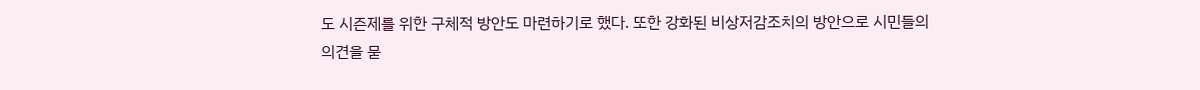도 시즌제를 위한 구체적 방안도 마련하기로 했다. 또한 강화된 비상저감조치의 방안으로 시민들의 의견을 묻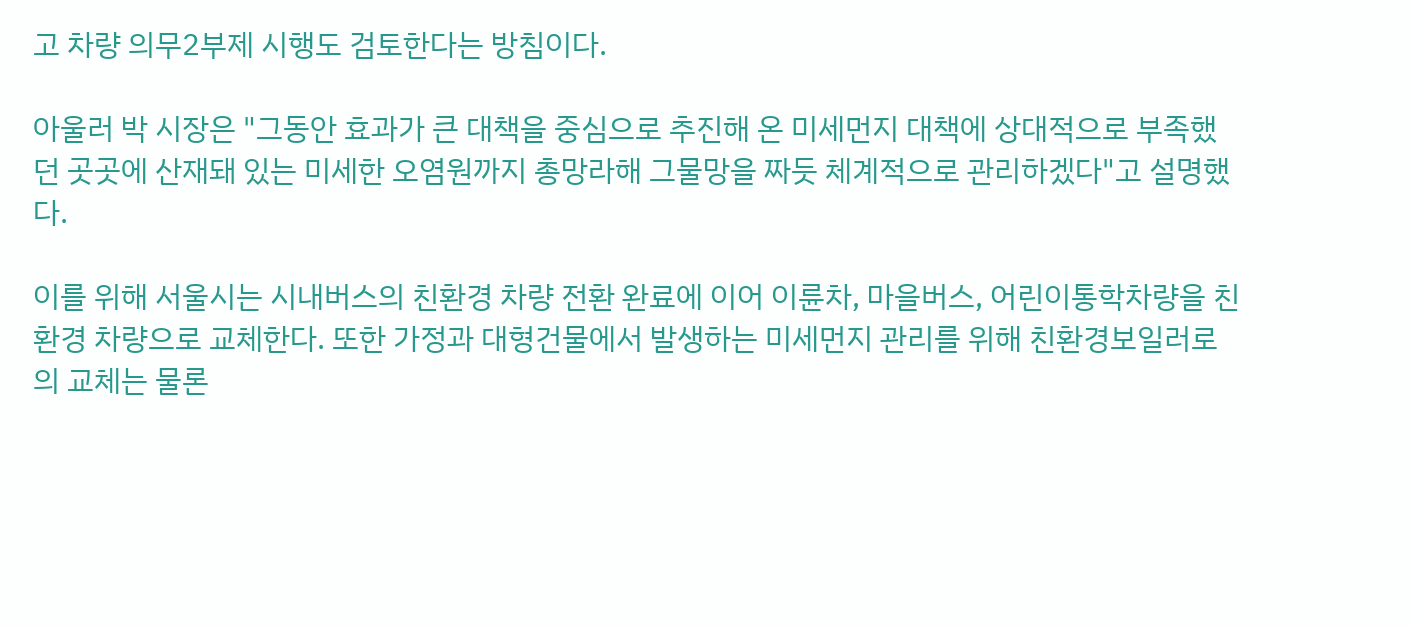고 차량 의무2부제 시행도 검토한다는 방침이다.

아울러 박 시장은 "그동안 효과가 큰 대책을 중심으로 추진해 온 미세먼지 대책에 상대적으로 부족했던 곳곳에 산재돼 있는 미세한 오염원까지 총망라해 그물망을 짜듯 체계적으로 관리하겠다"고 설명했다.

이를 위해 서울시는 시내버스의 친환경 차량 전환 완료에 이어 이륜차, 마을버스, 어린이통학차량을 친환경 차량으로 교체한다. 또한 가정과 대형건물에서 발생하는 미세먼지 관리를 위해 친환경보일러로의 교체는 물론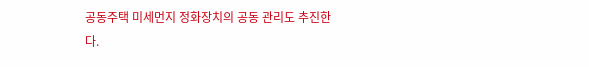공동주택 미세먼지 정화장치의 공동 관리도 추진한다.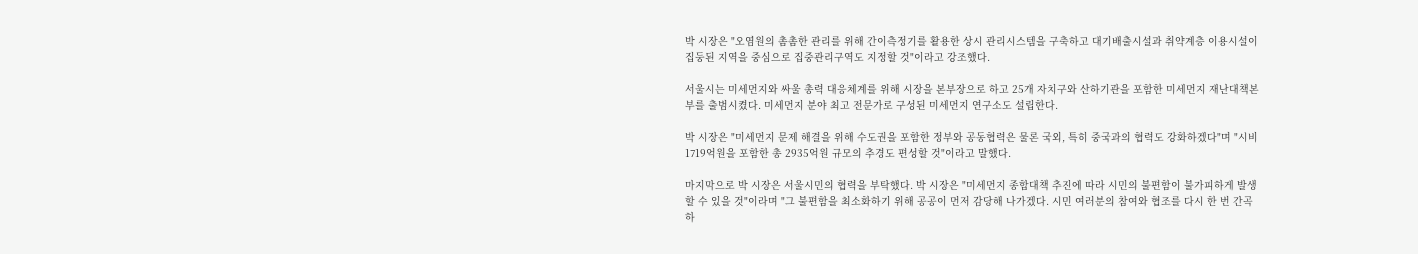박 시장은 "오염원의 촘촘한 관리를 위해 간이측정기를 활용한 상시 관리시스템을 구축하고 대기배출시설과 취약계층 이용시설이 집둥된 지역을 중심으로 집중관리구역도 지정할 것"이라고 강조했다.

서울시는 미세먼지와 싸울 총력 대응체계를 위해 시장을 본부장으로 하고 25개 자치구와 산하기관을 포함한 미세먼지 재난대책본부를 출범시켰다. 미세먼지 분야 최고 전문가로 구성된 미세먼지 연구소도 설립한다.

박 시장은 "미세먼지 문제 해결을 위해 수도권을 포함한 정부와 공동협력은 물론 국외, 특히 중국과의 협력도 강화하겠다"며 "시비 1719억원을 포함한 총 2935억원 규모의 추경도 편성할 것"이라고 말했다.

마지막으로 박 시장은 서울시민의 협력을 부탁했다. 박 시장은 "미세먼지 종합대책 추진에 따라 시민의 불편함이 불가피하게 발생할 수 있을 것"이라며 "그 불편함을 최소화하기 위해 공공이 먼저 감당해 나가겠다. 시민 여러분의 참여와 협조를 다시 한 번 간곡하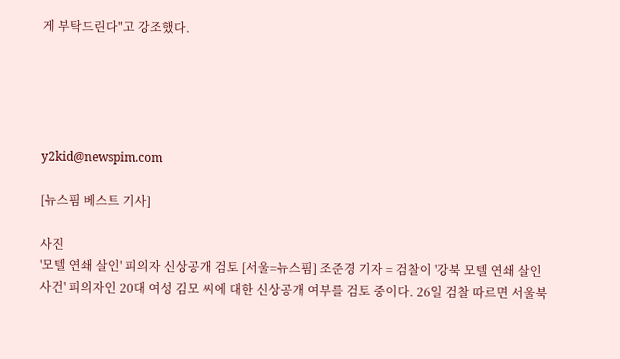게 부탁드린다"고 강조했다.





y2kid@newspim.com

[뉴스핌 베스트 기사]

사진
'모텔 연쇄 살인' 피의자 신상공개 검토 [서울=뉴스핌] 조준경 기자 = 검찰이 '강북 모텔 연쇄 살인 사건' 피의자인 20대 여성 김모 씨에 대한 신상공개 여부를 검토 중이다. 26일 검찰 따르면 서울북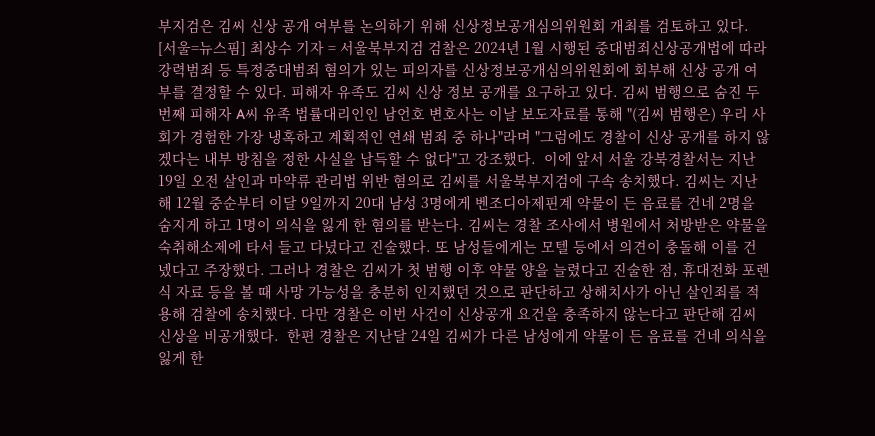부지검은 김씨 신상 공개 여부를 논의하기 위해 신상정보공개심의위원회 개최를 검토하고 있다. [서울=뉴스핌] 최상수 기자 = 서울북부지검 검찰은 2024년 1월 시행된 중대범죄신상공개법에 따라 강력범죄 등 특정중대범죄 혐의가 있는 피의자를 신상정보공개심의위원회에 회부해 신상 공개 여부를 결정할 수 있다. 피해자 유족도 김씨 신상 정보 공개를 요구하고 있다. 김씨 범행으로 숨진 두 번째 피해자 A씨 유족 법률대리인인 남언호 변호사는 이날 보도자료를 통해 "(김씨 범행은) 우리 사회가 경험한 가장 냉혹하고 계획적인 연쇄 범죄 중 하나"라며 "그럼에도 경찰이 신상 공개를 하지 않겠다는 내부 방침을 정한 사실을 납득할 수 없다"고 강조했다.  이에 앞서 서울 강북경찰서는 지난 19일 오전 살인과 마약류 관리법 위반 혐의로 김씨를 서울북부지검에 구속 송치했다. 김씨는 지난해 12월 중순부터 이달 9일까지 20대 남성 3명에게 벤조디아제핀계 약물이 든 음료를 건네 2명을 숨지게 하고 1명이 의식을 잃게 한 혐의를 받는다. 김씨는 경찰 조사에서 병원에서 처방받은 약물을 숙취해소제에 타서 들고 다녔다고 진술했다. 또 남성들에게는 모텔 등에서 의견이 충돌해 이를 건넸다고 주장했다. 그러나 경찰은 김씨가 첫 범행 이후 약물 양을 늘렸다고 진술한 점, 휴대전화 포렌식 자료 등을 볼 때 사망 가능성을 충분히 인지했던 것으로 판단하고 상해치사가 아닌 살인죄를 적용해 검찰에 송치했다. 다만 경찰은 이번 사건이 신상공개 요건을 충족하지 않는다고 판단해 김씨 신상을 비공개했다.  한편 경찰은 지난달 24일 김씨가 다른 남성에게 약물이 든 음료를 건네 의식을 잃게 한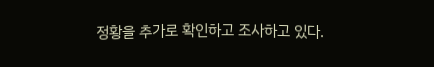정황을 추가로 확인하고 조사하고 있다.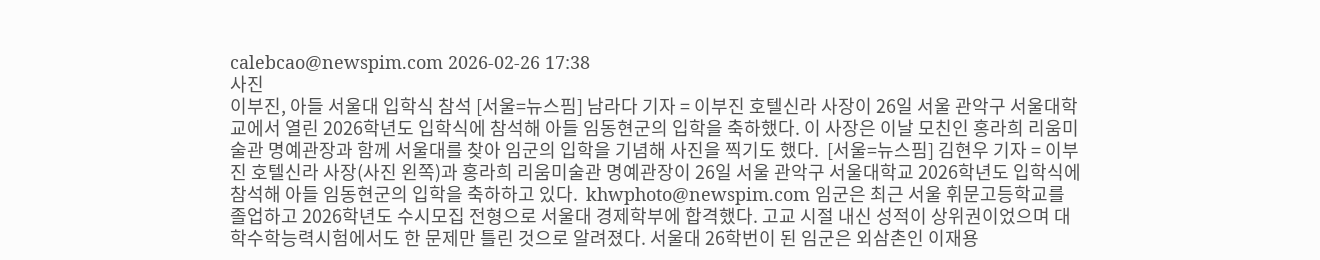calebcao@newspim.com 2026-02-26 17:38
사진
이부진, 아들 서울대 입학식 참석 [서울=뉴스핌] 남라다 기자 = 이부진 호텔신라 사장이 26일 서울 관악구 서울대학교에서 열린 2026학년도 입학식에 참석해 아들 임동현군의 입학을 축하했다. 이 사장은 이날 모친인 홍라희 리움미술관 명예관장과 함께 서울대를 찾아 임군의 입학을 기념해 사진을 찍기도 했다.  [서울=뉴스핌] 김현우 기자 = 이부진 호텔신라 사장(사진 왼쪽)과 홍라희 리움미술관 명예관장이 26일 서울 관악구 서울대학교 2026학년도 입학식에 참석해 아들 임동현군의 입학을 축하하고 있다.  khwphoto@newspim.com 임군은 최근 서울 휘문고등학교를 졸업하고 2026학년도 수시모집 전형으로 서울대 경제학부에 합격했다. 고교 시절 내신 성적이 상위권이었으며 대학수학능력시험에서도 한 문제만 틀린 것으로 알려졌다. 서울대 26학번이 된 임군은 외삼촌인 이재용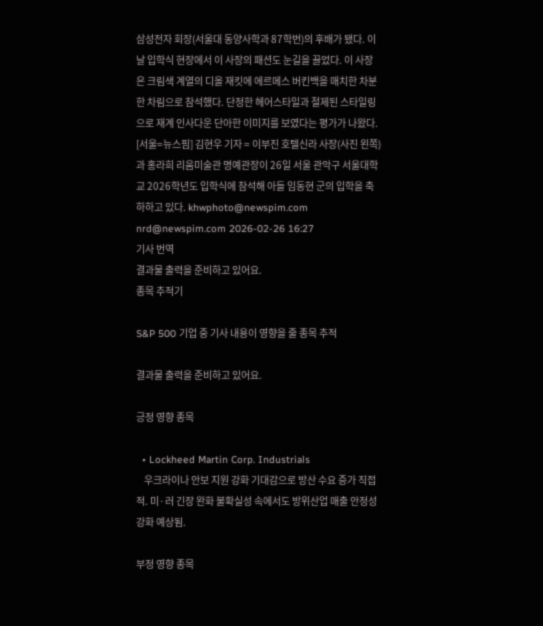삼성전자 회장(서울대 동양사학과 87학번)의 후배가 됐다. 이날 입학식 현장에서 이 사장의 패션도 눈길을 끌었다. 이 사장은 크림색 계열의 디올 재킷에 에르메스 버킨백을 매치한 차분한 차림으로 참석했다. 단정한 헤어스타일과 절제된 스타일링으로 재계 인사다운 단아한 이미지를 보였다는 평가가 나왔다. [서울=뉴스핌] 김현우 기자 = 이부진 호텔신라 사장(사진 왼쪽)과 홍라희 리움미술관 명예관장이 26일 서울 관악구 서울대학교 2026학년도 입학식에 참석해 아들 임동현 군의 입학을 축하하고 있다. khwphoto@newspim.com nrd@newspim.com 2026-02-26 16:27
기사 번역
결과물 출력을 준비하고 있어요.
종목 추적기

S&P 500 기업 중 기사 내용이 영향을 줄 종목 추적

결과물 출력을 준비하고 있어요.

긍정 영향 종목

  • Lockheed Martin Corp. Industrials
    우크라이나 안보 지원 강화 기대감으로 방산 수요 증가 직접적. 미·러 긴장 완화 불확실성 속에서도 방위산업 매출 안정성 강화 예상됨.

부정 영향 종목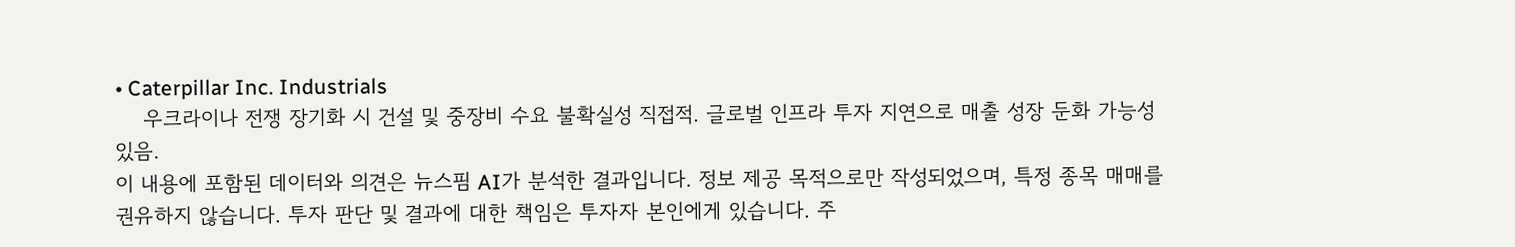• Caterpillar Inc. Industrials
    우크라이나 전쟁 장기화 시 건설 및 중장비 수요 불확실성 직접적. 글로벌 인프라 투자 지연으로 매출 성장 둔화 가능성 있음.
이 내용에 포함된 데이터와 의견은 뉴스핌 AI가 분석한 결과입니다. 정보 제공 목적으로만 작성되었으며, 특정 종목 매매를 권유하지 않습니다. 투자 판단 및 결과에 대한 책임은 투자자 본인에게 있습니다. 주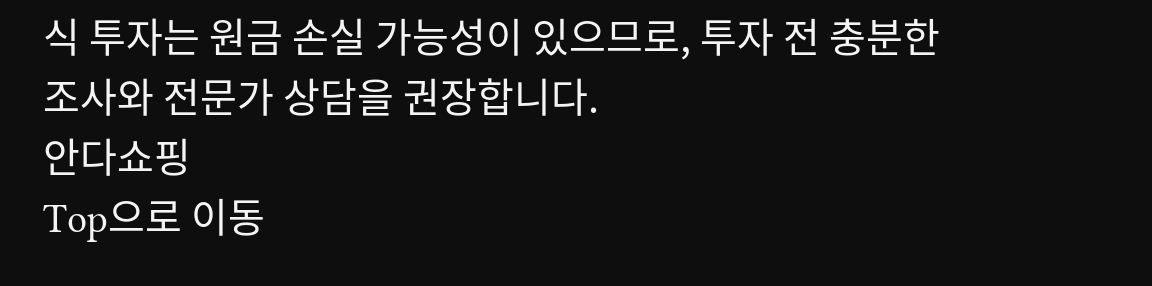식 투자는 원금 손실 가능성이 있으므로, 투자 전 충분한 조사와 전문가 상담을 권장합니다.
안다쇼핑
Top으로 이동